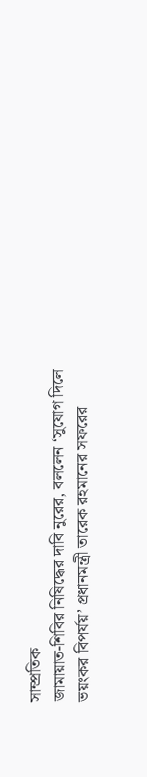সাম্প্রতিক
জামায়াত-শিবির নিষিদ্ধের দাবি নুরের, বললেন ‘সুযোগ দিলে ভয়ংকর বিপর্যয়’ প্রধানমন্ত্রী তারেক রহমানের সফরের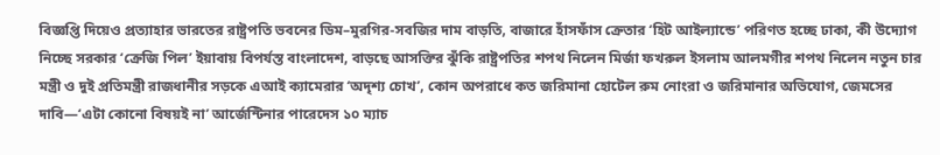বিজ্ঞপ্তি দিয়েও প্রত্যাহার ভারতের রাষ্ট্রপতি ভবনের ডিম–মুরগির-সবজির দাম বাড়তি, বাজারে হাঁসফাঁস ক্রেতার ‘হিট আইল্যান্ডে’ পরিণত হচ্ছে ঢাকা, কী উদ্যোগ নিচ্ছে সরকার ‘ক্রেজি পিল’ ইয়াবায় বিপর্যস্ত বাংলাদেশ, বাড়ছে আসক্তির ঝুঁকি রাষ্ট্রপতির শপথ নিলেন মির্জা ফখরুল ইসলাম আলমগীর শপথ নিলেন নতুন চার মন্ত্রী ও দুই প্রতিমন্ত্রী রাজধানীর সড়কে এআই ক্যামেরার ‘অদৃশ্য চোখ’, কোন অপরাধে কত জরিমানা হোটেল রুম নোংরা ও জরিমানার অভিযোগ, জেমসের দাবি—‘এটা কোনো বিষয়ই না’ আর্জেন্টিনার পারেদেস ১০ ম্যাচ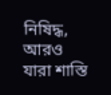নিষিদ্ধ, আরও যারা শাস্তি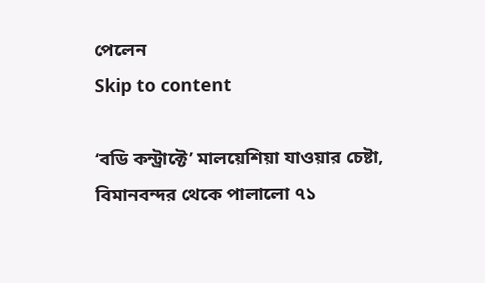পেলেন
Skip to content

‘বডি কন্ট্রাক্টে’ মালয়েশিয়া যাওয়ার চেষ্টা, বিমানবন্দর থেকে পালালো ৭১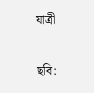যাত্রী

ছবি: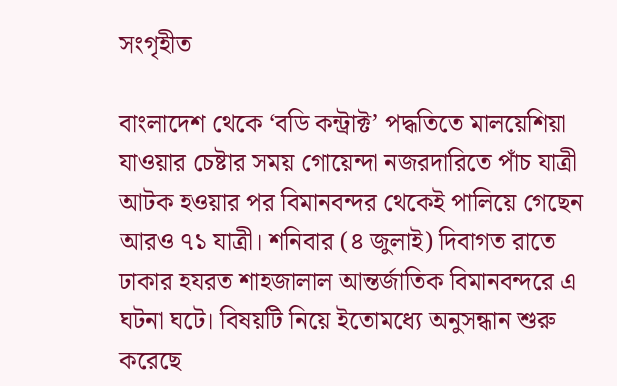সংগৃহীত

বাংলাদেশ থেকে ‘বডি কন্ট্রাক্ট’ পদ্ধতিতে মালয়েশিয়া যাওয়ার চেষ্টার সময় গোয়েন্দা নজরদারিতে পাঁচ যাত্রী আটক হওয়ার পর বিমানবন্দর থেকেই পালিয়ে গেছেন আরও ৭১ যাত্রী। শনিবার (৪ জুলাই) দিবাগত রাতে ঢাকার হযরত শাহজালাল আন্তর্জাতিক বিমানবন্দরে এ ঘটনা ঘটে। বিষয়টি নিয়ে ইতোমধ্যে অনুসন্ধান শুরু করেছে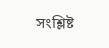সংশ্লিষ্ট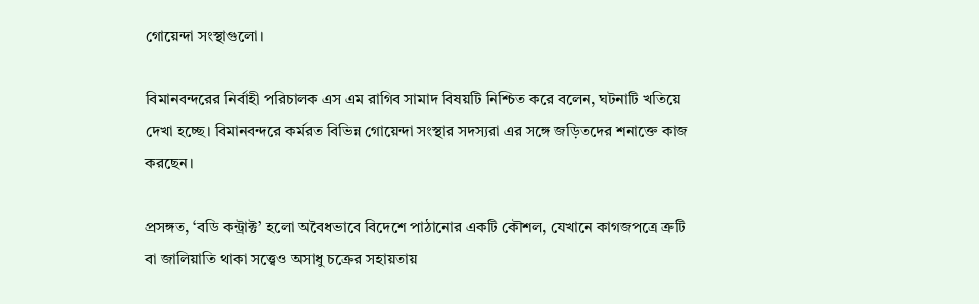গোয়েন্দা সংস্থাগুলো।

বিমানবন্দরের নির্বাহী পরিচালক এস এম রাগিব সামাদ বিষয়টি নিশ্চিত করে বলেন, ঘটনাটি খতিয়ে দেখা হচ্ছে। বিমানবন্দরে কর্মরত বিভিন্ন গোয়েন্দা সংস্থার সদস্যরা এর সঙ্গে জড়িতদের শনাক্তে কাজ করছেন।

প্রসঙ্গত, ‘বডি কন্ট্রাক্ট’ হলো অবৈধভাবে বিদেশে পাঠানোর একটি কৌশল, যেখানে কাগজপত্রে ত্রুটি বা জালিয়াতি থাকা সত্ত্বেও অসাধু চক্রের সহায়তায়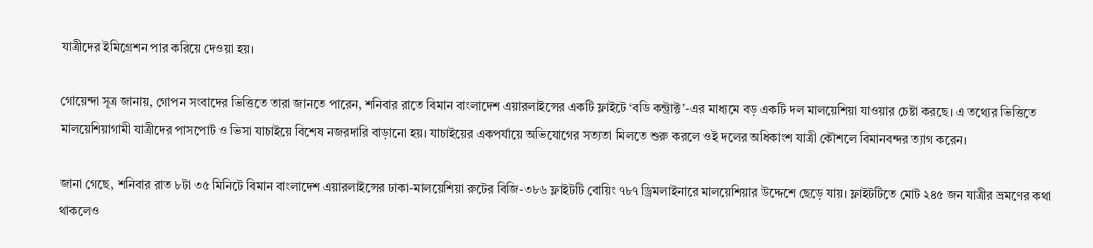যাত্রীদের ইমিগ্রেশন পার করিয়ে দেওয়া হয়।

গোয়েন্দা সূত্র জানায়, গোপন সংবাদের ভিত্তিতে তারা জানতে পারেন, শনিবার রাতে বিমান বাংলাদেশ এয়ারলাইন্সের একটি ফ্লাইটে ‘বডি কন্ট্রাক্ট’-এর মাধ্যমে বড় একটি দল মালয়েশিয়া যাওয়ার চেষ্টা করছে। এ তথ্যের ভিত্তিতে মালয়েশিয়াগামী যাত্রীদের পাসপোর্ট ও ভিসা যাচাইয়ে বিশেষ নজরদারি বাড়ানো হয়। যাচাইয়ের একপর্যায়ে অভিযোগের সত্যতা মিলতে শুরু করলে ওই দলের অধিকাংশ যাত্রী কৌশলে বিমানবন্দর ত্যাগ করেন।

জানা গেছে, শনিবার রাত ৮টা ৩৫ মিনিটে বিমান বাংলাদেশ এয়ারলাইন্সের ঢাকা-মালয়েশিয়া রুটের বিজি-৩৮৬ ফ্লাইটটি বোয়িং ৭৮৭ ড্রিমলাইনারে মালয়েশিয়ার উদ্দেশে ছেড়ে যায়। ফ্লাইটটিতে মোট ২৪৫ জন যাত্রীর ভ্রমণের কথা থাকলেও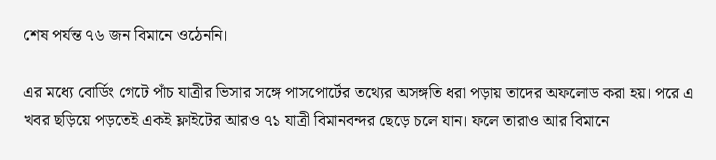শেষ পর্যন্ত ৭৬ জন বিমানে ওঠেননি।

এর মধ্যে বোর্ডিং গেটে পাঁচ যাত্রীর ভিসার সঙ্গে পাসপোর্টের তথ্যের অসঙ্গতি ধরা পড়ায় তাদের অফলোড করা হয়। পরে এ খবর ছড়িয়ে পড়তেই একই ফ্লাইটের আরও ৭১ যাত্রী বিমানবন্দর ছেড়ে চলে যান। ফলে তারাও আর বিমানে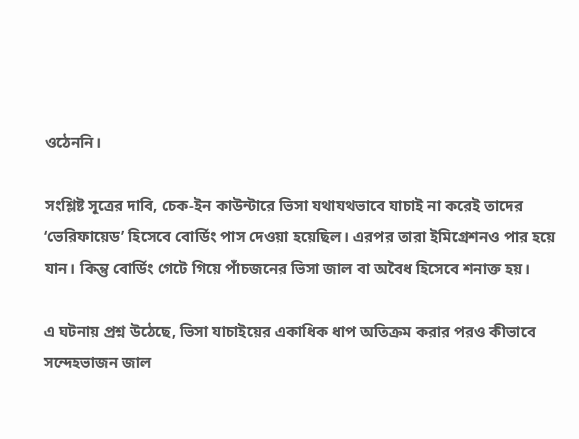ওঠেননি।

সংশ্লিষ্ট সূত্রের দাবি, চেক-ইন কাউন্টারে ভিসা যথাযথভাবে যাচাই না করেই তাদের ‘ভেরিফায়েড’ হিসেবে বোর্ডিং পাস দেওয়া হয়েছিল। এরপর তারা ইমিগ্রেশনও পার হয়ে যান। কিন্তু বোর্ডিং গেটে গিয়ে পাঁচজনের ভিসা জাল বা অবৈধ হিসেবে শনাক্ত হয়।

এ ঘটনায় প্রশ্ন উঠেছে, ভিসা যাচাইয়ের একাধিক ধাপ অতিক্রম করার পরও কীভাবে সন্দেহভাজন জাল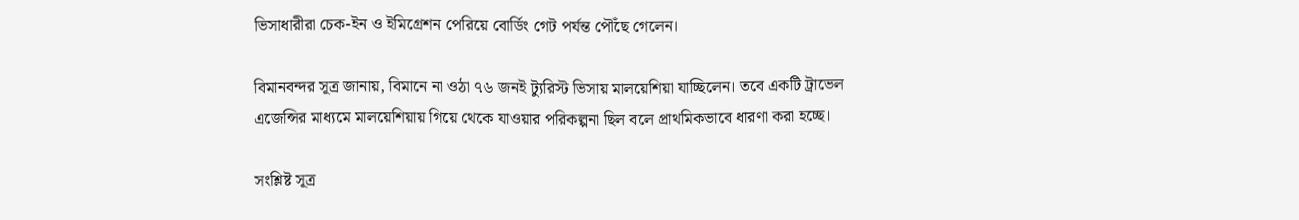ভিসাধারীরা চেক-ইন ও ইমিগ্রেশন পেরিয়ে বোর্ডিং গেট পর্যন্ত পৌঁছে গেলেন।

বিমানবন্দর সূত্র জানায়, বিমানে না ওঠা ৭৬ জনই ট্যুরিস্ট ভিসায় মালয়েশিয়া যাচ্ছিলেন। তবে একটি ট্রাভেল এজেন্সির মাধ্যমে মালয়েশিয়ায় গিয়ে থেকে যাওয়ার পরিকল্পনা ছিল বলে প্রাথমিকভাবে ধারণা করা হচ্ছে।

সংশ্লিষ্ট সূত্র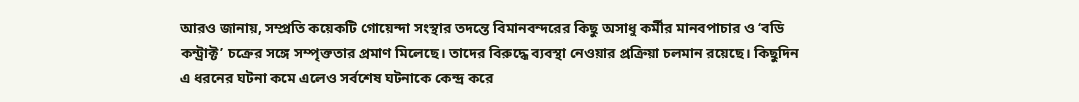আরও জানায়, সম্প্রতি কয়েকটি গোয়েন্দা সংস্থার তদন্তে বিমানবন্দরের কিছু অসাধু কর্মীর মানবপাচার ও ‘বডি কন্ট্রাক্ট’ চক্রের সঙ্গে সম্পৃক্ততার প্রমাণ মিলেছে। তাদের বিরুদ্ধে ব্যবস্থা নেওয়ার প্রক্রিয়া চলমান রয়েছে। কিছুদিন এ ধরনের ঘটনা কমে এলেও সর্বশেষ ঘটনাকে কেন্দ্র করে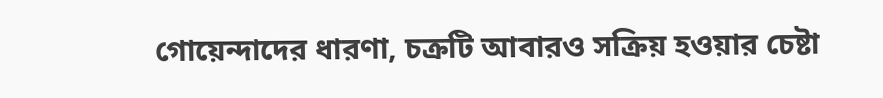গোয়েন্দাদের ধারণা, চক্রটি আবারও সক্রিয় হওয়ার চেষ্টা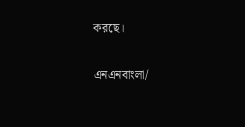করছে।

এনএনবাংলা/